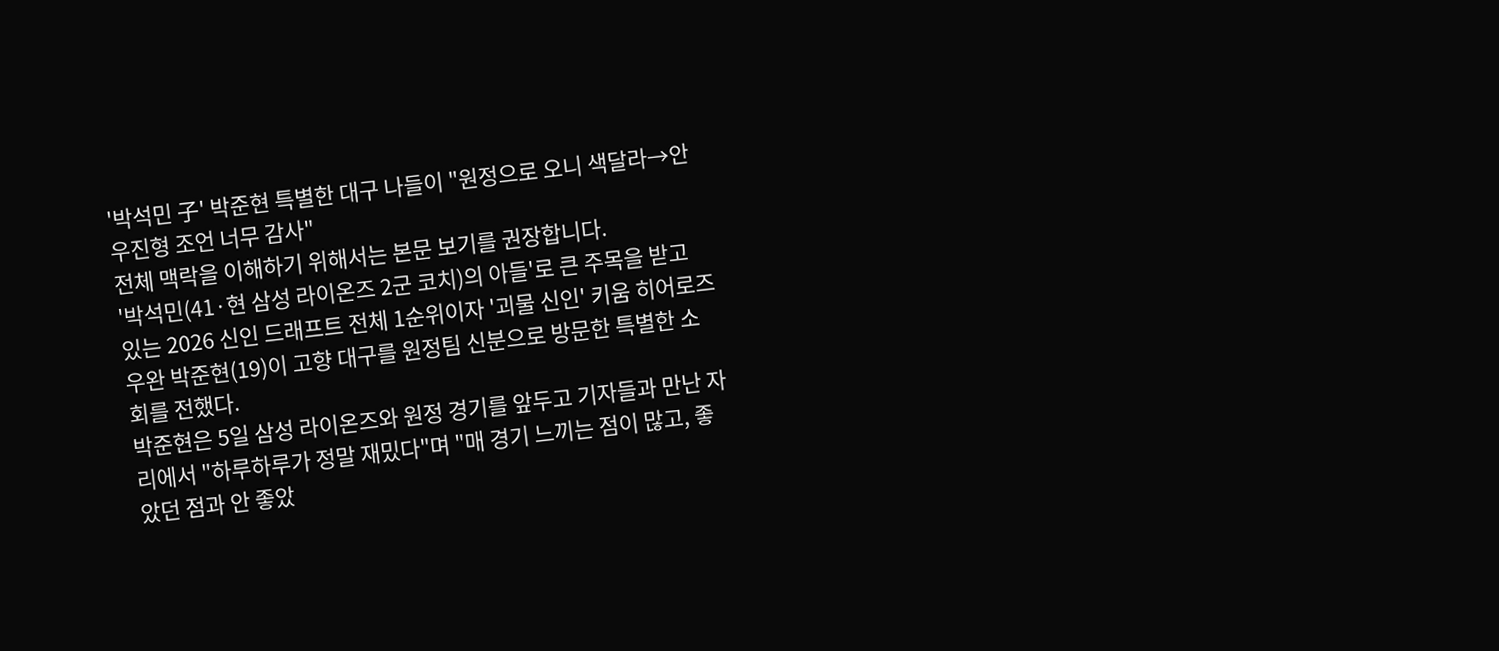'박석민 子' 박준현 특별한 대구 나들이 "원정으로 오니 색달라→안우진형 조언 너무 감사"
전체 맥락을 이해하기 위해서는 본문 보기를 권장합니다.
'박석민(41·현 삼성 라이온즈 2군 코치)의 아들'로 큰 주목을 받고 있는 2026 신인 드래프트 전체 1순위이자 '괴물 신인' 키움 히어로즈 우완 박준현(19)이 고향 대구를 원정팀 신분으로 방문한 특별한 소회를 전했다.
박준현은 5일 삼성 라이온즈와 원정 경기를 앞두고 기자들과 만난 자리에서 "하루하루가 정말 재밌다"며 "매 경기 느끼는 점이 많고, 좋았던 점과 안 좋았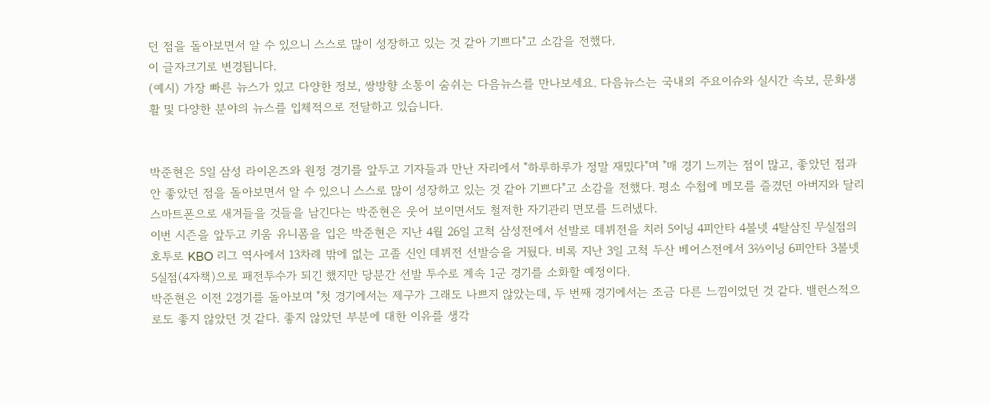던 점을 돌아보면서 알 수 있으니 스스로 많이 성장하고 있는 것 같아 기쁘다"고 소감을 전했다.
이 글자크기로 변경됩니다.
(예시) 가장 빠른 뉴스가 있고 다양한 정보, 쌍방향 소통이 숨쉬는 다음뉴스를 만나보세요. 다음뉴스는 국내외 주요이슈와 실시간 속보, 문화생활 및 다양한 분야의 뉴스를 입체적으로 전달하고 있습니다.


박준현은 5일 삼성 라이온즈와 원정 경기를 앞두고 기자들과 만난 자리에서 "하루하루가 정말 재밌다"며 "매 경기 느끼는 점이 많고, 좋았던 점과 안 좋았던 점을 돌아보면서 알 수 있으니 스스로 많이 성장하고 있는 것 같아 기쁘다"고 소감을 전했다. 평소 수첩에 메모를 즐겼던 아버지와 달리 스마트폰으로 새겨들을 것들을 남긴다는 박준현은 웃어 보이면서도 철저한 자기관리 면모를 드러냈다.
이번 시즌을 앞두고 키움 유니폼을 입은 박준현은 지난 4월 26일 고척 삼성전에서 선발로 데뷔전을 치러 5이닝 4피안타 4볼넷 4탈삼진 무실점의 호투로 KBO 리그 역사에서 13차례 밖에 없는 고졸 신인 데뷔전 선발승을 거뒀다. 비록 지난 3일 고척 두산 베어스전에서 3⅔이닝 6피안타 3볼넷 5실점(4자책)으로 패전투수가 되긴 했지만 당분간 선발 투수로 계속 1군 경기를 소화할 예정이다.
박준현은 이전 2경기를 돌아보며 "첫 경기에서는 제구가 그래도 나쁘지 않았는데, 두 번째 경기에서는 조금 다른 느낌이었던 것 같다. 밸런스적으로도 좋지 않았던 것 같다. 좋지 않았던 부분에 대한 이유를 생각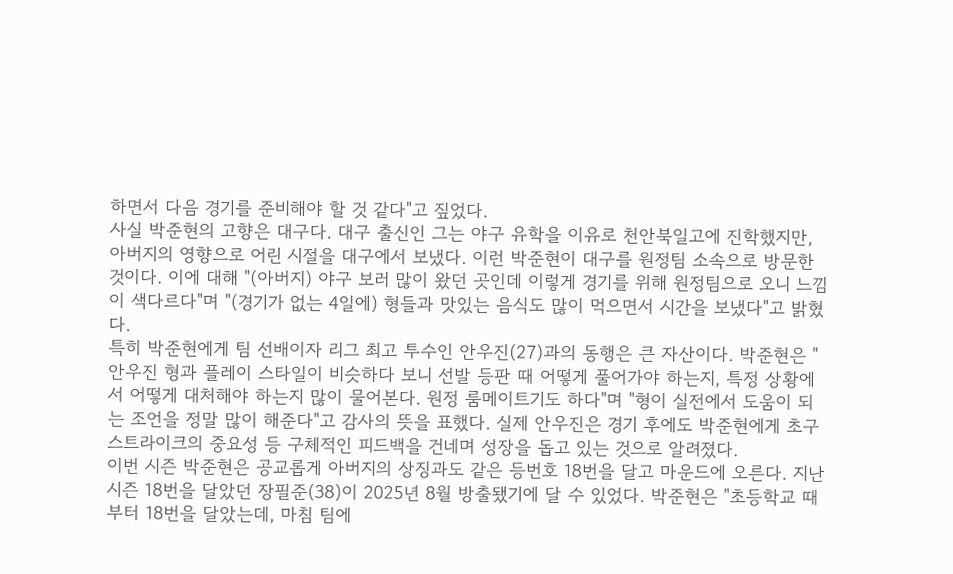하면서 다음 경기를 준비해야 할 것 같다"고 짚었다.
사실 박준현의 고향은 대구다. 대구 출신인 그는 야구 유학을 이유로 천안북일고에 진학했지만, 아버지의 영향으로 어린 시절을 대구에서 보냈다. 이런 박준현이 대구를 원정팀 소속으로 방문한 것이다. 이에 대해 "(아버지) 야구 보러 많이 왔던 곳인데 이렇게 경기를 위해 원정팀으로 오니 느낌이 색다르다"며 "(경기가 없는 4일에) 형들과 맛있는 음식도 많이 먹으면서 시간을 보냈다"고 밝혔다.
특히 박준현에게 팀 선배이자 리그 최고 투수인 안우진(27)과의 동행은 큰 자산이다. 박준현은 "안우진 형과 플레이 스타일이 비슷하다 보니 선발 등판 때 어떻게 풀어가야 하는지, 특정 상황에서 어떻게 대처해야 하는지 많이 물어본다. 원정 룸메이트기도 하다"며 "형이 실전에서 도움이 되는 조언을 정말 많이 해준다"고 감사의 뜻을 표했다. 실제 안우진은 경기 후에도 박준현에게 초구 스트라이크의 중요성 등 구체적인 피드백을 건네며 성장을 돕고 있는 것으로 알려졌다.
이번 시즌 박준현은 공교롭게 아버지의 상징과도 같은 등번호 18번을 달고 마운드에 오른다. 지난 시즌 18번을 달았던 장필준(38)이 2025년 8월 방출됐기에 달 수 있었다. 박준현은 "초등학교 때부터 18번을 달았는데, 마침 팀에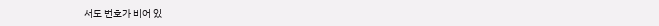서도 번호가 비어 있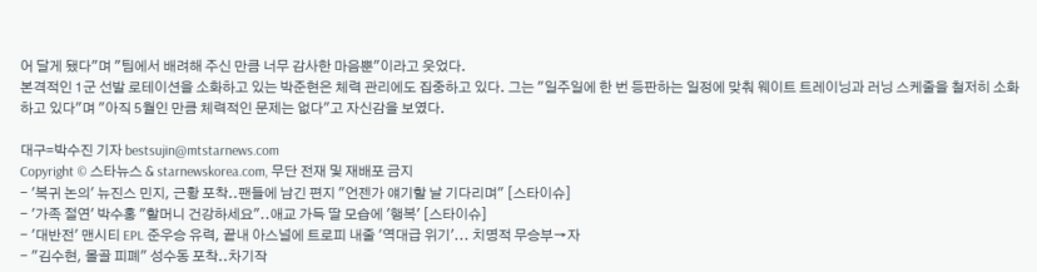어 달게 됐다"며 "팀에서 배려해 주신 만큼 너무 감사한 마음뿐"이라고 웃었다.
본격적인 1군 선발 로테이션을 소화하고 있는 박준현은 체력 관리에도 집중하고 있다. 그는 "일주일에 한 번 등판하는 일정에 맞춰 웨이트 트레이닝과 러닝 스케줄을 철저히 소화하고 있다"며 "아직 5월인 만큼 체력적인 문제는 없다"고 자신감을 보였다.

대구=박수진 기자 bestsujin@mtstarnews.com
Copyright © 스타뉴스 & starnewskorea.com, 무단 전재 및 재배포 금지
- '복귀 논의' 뉴진스 민지, 근황 포착..팬들에 남긴 편지 "언젠가 얘기할 날 기다리며" [스타이슈]
- '가족 절연' 박수홍 "할머니 건강하세요"..애교 가득 딸 모습에 '행복' [스타이슈]
- '대반전' 맨시티 EPL 준우승 유력, 끝내 아스널에 트로피 내줄 '역대급 위기'... 치명적 무승부→자
- "김수현, 몰골 피폐" 성수동 포착..차기작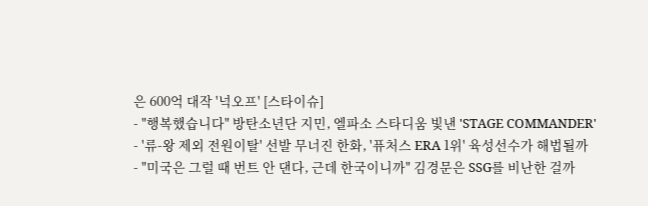은 600억 대작 '넉오프' [스타이슈]
- "행복했습니다" 방탄소년단 지민, 엘파소 스타디움 빛낸 'STAGE COMMANDER'
- '류-왕 제외 전원이탈' 선발 무너진 한화, '퓨처스 ERA 1위' 육성선수가 해법될까
- "미국은 그럴 때 번트 안 댄다, 근데 한국이니까" 김경문은 SSG를 비난한 걸까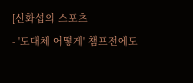[신화섭의 스포츠
- '도대체 어떻게' 챔프전에도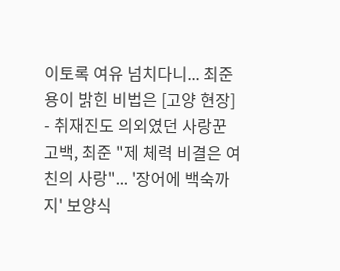이토록 여유 넘치다니... 최준용이 밝힌 비법은 [고양 현장]
- 취재진도 의외였던 사랑꾼 고백, 최준 "제 체력 비결은 여친의 사랑"... '장어에 백숙까지' 보양식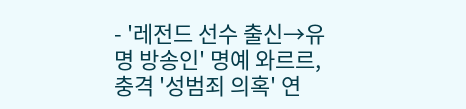- '레전드 선수 출신→유명 방송인' 명예 와르르, 충격 '성범죄 의혹' 연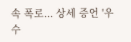속 폭로... 상세 증언 '우수